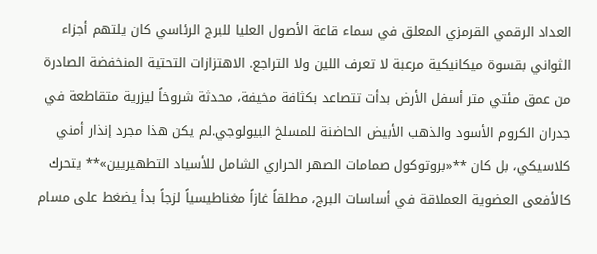العداد الرقمي القرمزي المعلق في سماء قاعة الأصول العليا للبرج الرئاسي كان يلتهم أجزاء الثواني بقسوة ميكانيكية مرعبة لا تعرف اللين ولا التراجع. الاهتزازات التحتية المنخفضة الصادرة من عمق مئتي متر أسفل الأرض بدأت تتصاعد بكثافة مخيفة، محدثة شروخاً ليزرية متقاطعة في جدران الكروم الأسود والذهب الأبيض الحاضنة للمسلخ البيولوجي.لم يكن هذا مجرد إنذار أمني كلاسيكي، بل كان **«بروتوكول صمامات الصهر الحراري الشامل للأسياد التطهيريين»** يتحرك كالأفعى العضوية العملاقة في أساسات البرج، مطلقاً غازاً مغناطيسياً لزجاً بدأ يضغط على مسام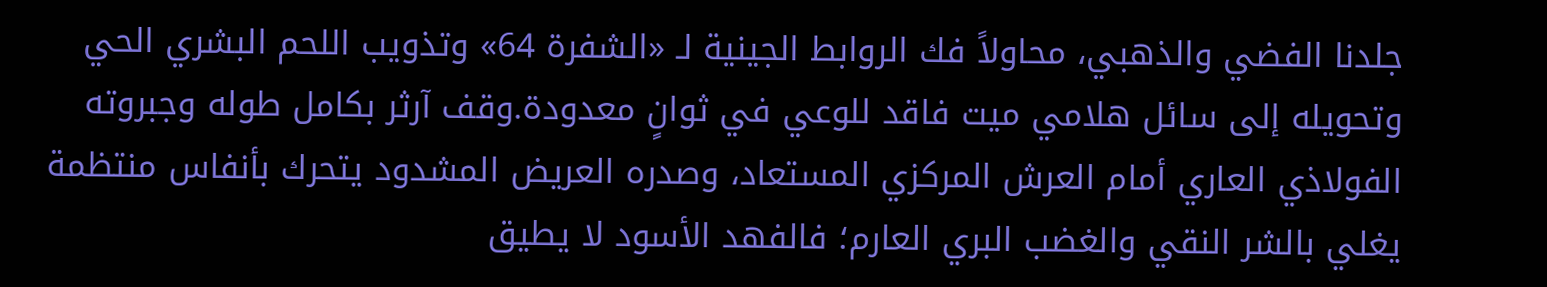جلدنا الفضي والذهبي، محاولاً فك الروابط الجينية لـ «الشفرة 64» وتذويب اللحم البشري الحي وتحويله إلى سائل هلامي ميت فاقد للوعي في ثوانٍ معدودة.وقف آرثر بكامل طوله وجبروته الفولاذي العاري أمام العرش المركزي المستعاد، وصدره العريض المشدود يتحرك بأنفاس منتظمة يغلي بالشر النقي والغضب البري العارم؛ فالفهد الأسود لا يطيق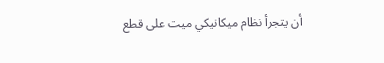أن يتجرأ نظام ميكانيكي ميت على قطع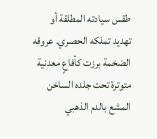طقس سيادته المطلقة أو تهديد تملكه الحصري. عروقه الضخمة برزت كأفاعٍ معدنية متوترة تحت جلده الساخن المشع بالدم الذهبي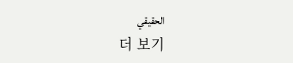الحقيقي
더 보기